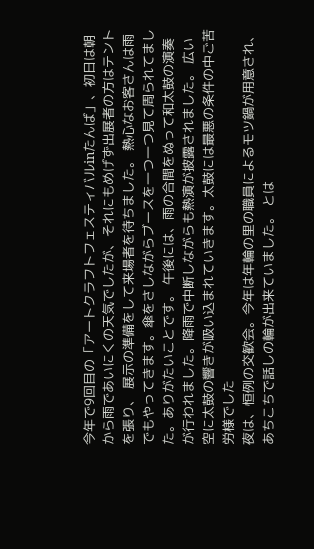今年で9回目の「アートクラフトフェスティバルinたんば」、初日は朝から雨であいにくの天気でしたが、それにもめげず出展者の方はテントを張り、 展示の準備をして来場者を待ちました。 熱心なお客さんは雨でもやってきます。傘をさしながらブースを一つ一つ見て周られてました。ありがたいことです。 午後には、雨の合間をぬって和太鼓の演奏が行われました。降雨で中断しながらも熱演が披露されました。 広い空に太鼓の響きが吸い込まれていきます。太鼓には最悪の条件の中ご苦労様でした
夜は、恒例の交歓会。今年は年輪の里の職員によるモツ鍋が用意され、あちこちで話しの輪が出来ていました。 とは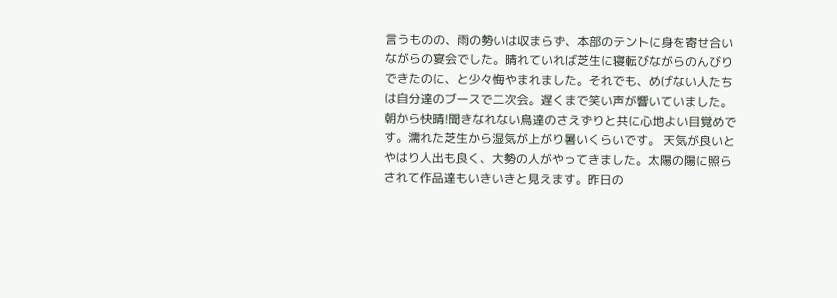言うものの、雨の勢いは収まらず、本部のテントに身を寄せ合いながらの宴会でした。晴れていれば芝生に寝転びながらのんびりできたのに、と少々悔やまれました。それでも、めげない人たちは自分達のブースで二次会。遅くまで笑い声が響いていました。
朝から快晴!聞きなれない鳥達のさえずりと共に心地よい目覚めです。濡れた芝生から湿気が上がり暑いくらいです。 天気が良いとやはり人出も良く、大勢の人がやってきました。太陽の陽に照らされて作品達もいきいきと見えます。昨日の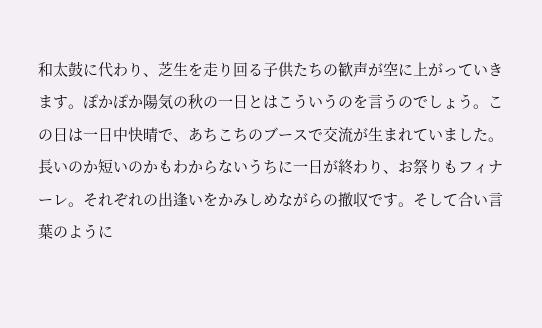和太鼓に代わり、芝生を走り回る子供たちの歓声が空に上がっていきます。ぽかぽか陽気の秋の一日とはこういうのを言うのでしょう。この日は一日中快晴で、あちこちのブースで交流が生まれていました。 長いのか短いのかもわからないうちに一日が終わり、お祭りもフィナーレ。それぞれの出逢いをかみしめながらの撤収です。そして合い言葉のように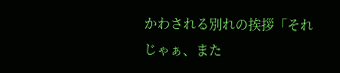かわされる別れの挨拶「それじゃぁ、また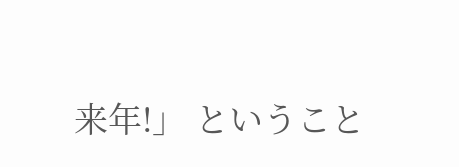来年!」 ということ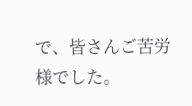で、皆さんご苦労様でした。